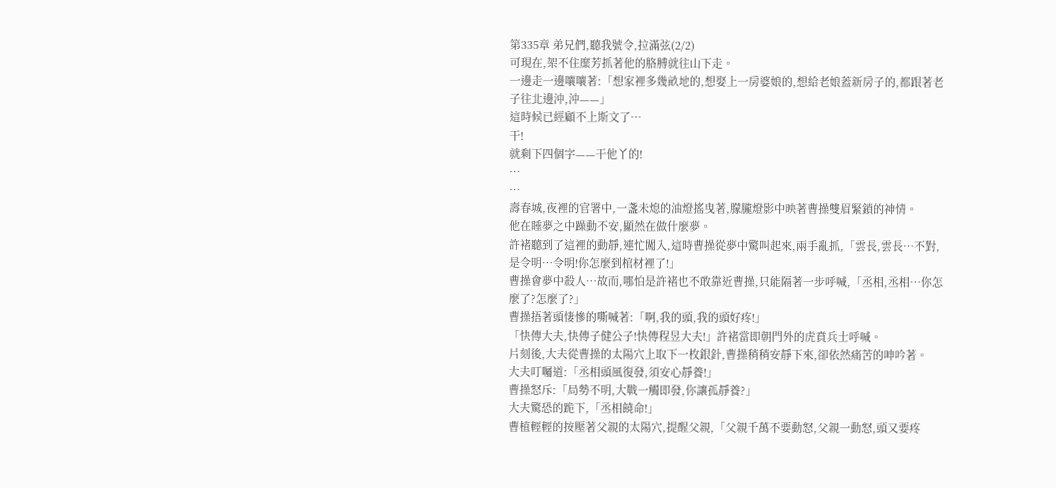第335章 弟兄們,聽我號令,拉滿弦(2/2)
可現在,架不住糜芳抓著他的胳膊就往山下走。
一邊走一邊嚷嚷著:「想家裡多幾畝地的,想娶上一房婆娘的,想給老娘蓋新房子的,都跟著老子往北邊沖,沖——」
這時候已經顧不上斯文了…
干!
就剩下四個字——干他丫的!
…
…
壽春城,夜裡的官署中,一盞未熄的油燈搖曳著,朦朧燈影中映著曹操雙眉緊鎖的神情。
他在睡夢之中躁動不安,顯然在做什麼夢。
許褚聽到了這裡的動靜,連忙闖入,這時曹操從夢中驚叫起來,兩手亂抓,「雲長,雲長…不對,是令明…令明!你怎麼到棺材裡了!」
曹操會夢中殺人…故而,哪怕是許褚也不敢靠近曹操,只能隔著一步呼喊,「丞相,丞相…你怎麼了?怎麼了?」
曹操捂著頭悽慘的嘶喊著:「啊,我的頭,我的頭好疼!」
「快傳大夫,快傳子健公子!快傳程昱大夫!」許褚當即朝門外的虎賁兵士呼喊。
片刻後,大夫從曹操的太陽穴上取下一枚銀針,曹操稍稍安靜下來,卻依然痛苦的呻吟著。
大夫叮囑道:「丞相頭風復發,須安心靜養!」
曹操怒斥:「局勢不明,大戰一觸即發,你讓孤靜養?」
大夫驚恐的跪下,「丞相饒命!」
曹植輕輕的按壓著父親的太陽穴,提醒父親,「父親千萬不要動怒,父親一動怒,頭又要疼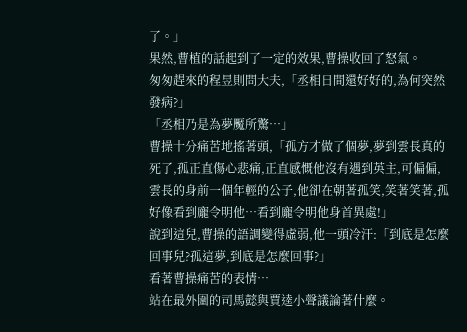了。」
果然,曹植的話起到了一定的效果,曹操收回了怒氣。
匆匆趕來的程昱則問大夫,「丞相日間還好好的,為何突然發病?」
「丞相乃是為夢魘所驚…」
曹操十分痛苦地搖著頭,「孤方才做了個夢,夢到雲長真的死了,孤正直傷心悲痛,正直感慨他沒有遇到英主,可偏偏,雲長的身前一個年輕的公子,他卻在朝著孤笑,笑著笑著,孤好像看到龐令明他…看到龐令明他身首異處!」
說到這兒,曹操的語調變得虛弱,他一頭冷汗:「到底是怎麼回事兒?孤這夢,到底是怎麼回事?」
看著曹操痛苦的表情…
站在最外圍的司馬懿與賈逵小聲議論著什麼。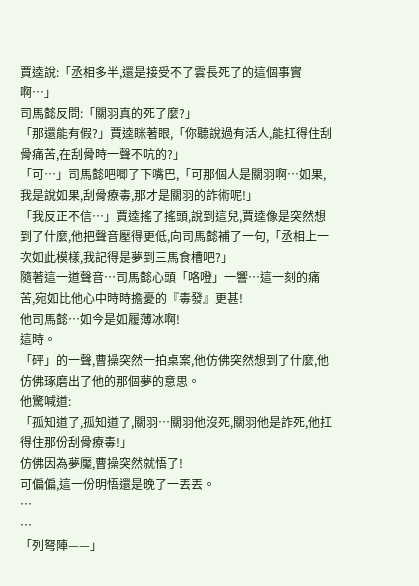賈逵說:「丞相多半,還是接受不了雲長死了的這個事實啊…」
司馬懿反問:「關羽真的死了麼?」
「那還能有假?」賈逵眯著眼,「你聽說過有活人,能扛得住刮骨痛苦,在刮骨時一聲不吭的?」
「可…」司馬懿吧唧了下嘴巴,「可那個人是關羽啊…如果,我是說如果,刮骨療毒,那才是關羽的詐術呢!」
「我反正不信…」賈逵搖了搖頭,說到這兒,賈逵像是突然想到了什麼,他把聲音壓得更低,向司馬懿補了一句,「丞相上一次如此模樣,我記得是夢到三馬食槽吧?」
隨著這一道聲音…司馬懿心頭「咯噔」一響…這一刻的痛苦,宛如比他心中時時擔憂的『毒發』更甚!
他司馬懿…如今是如履薄冰啊!
這時。
「砰」的一聲,曹操突然一拍桌案,他仿佛突然想到了什麼,他仿佛琢磨出了他的那個夢的意思。
他驚喊道:
「孤知道了,孤知道了,關羽…關羽他沒死,關羽他是詐死,他扛得住那份刮骨療毒!」
仿佛因為夢魘,曹操突然就悟了!
可偏偏,這一份明悟還是晚了一丟丟。
…
…
「列弩陣——」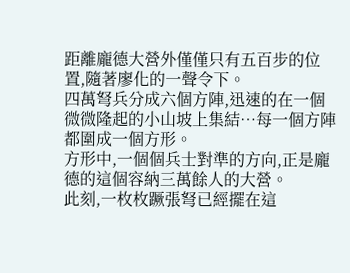距離龐德大營外僅僅只有五百步的位置,隨著廖化的一聲令下。
四萬弩兵分成六個方陣,迅速的在一個微微隆起的小山坡上集結…每一個方陣都圍成一個方形。
方形中,一個個兵士對準的方向,正是龐德的這個容納三萬餘人的大營。
此刻,一枚枚蹶張弩已經擺在這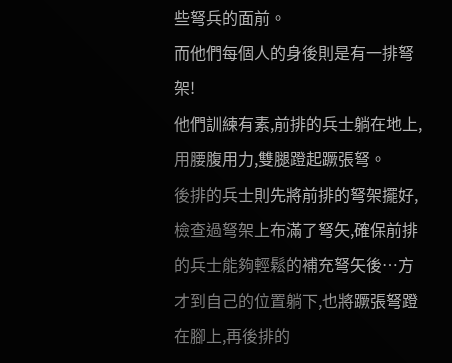些弩兵的面前。
而他們每個人的身後則是有一排弩架!
他們訓練有素,前排的兵士躺在地上,用腰腹用力,雙腿蹬起蹶張弩。
後排的兵士則先將前排的弩架擺好,檢查過弩架上布滿了弩矢,確保前排的兵士能夠輕鬆的補充弩矢後…方才到自己的位置躺下,也將蹶張弩蹬在腳上,再後排的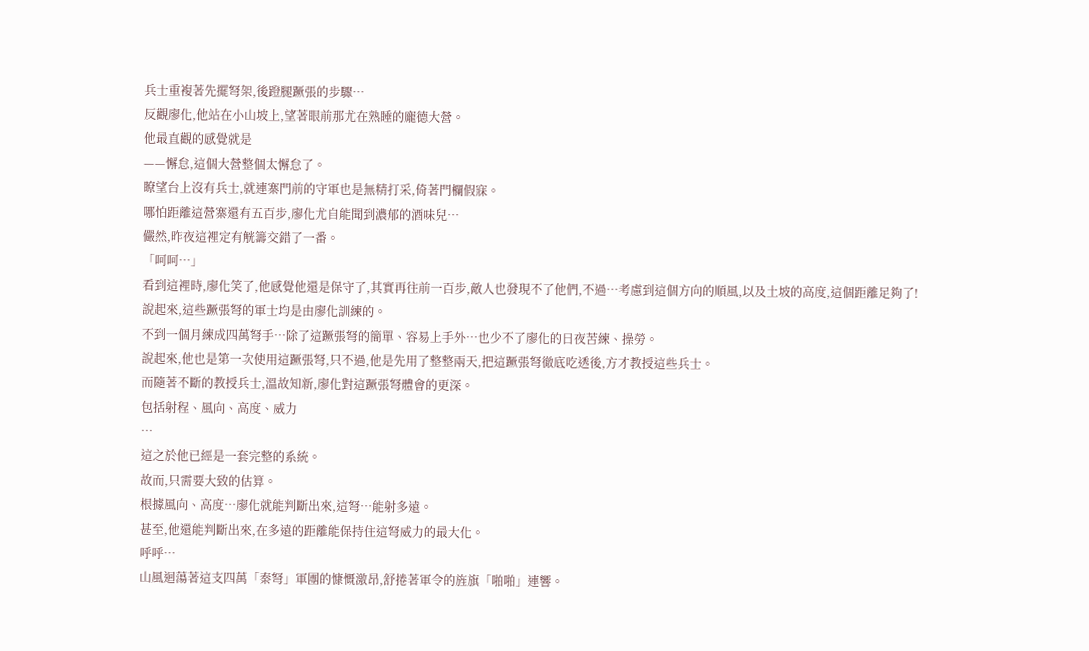兵士重複著先擺弩架,後蹬腿蹶張的步驟…
反觀廖化,他站在小山坡上,望著眼前那尤在熟睡的龐德大營。
他最直觀的感覺就是
——懈怠,這個大營整個太懈怠了。
瞭望台上沒有兵士,就連寨門前的守軍也是無精打采,倚著門欄假寐。
哪怕距離這營寨還有五百步,廖化尤自能聞到濃郁的酒味兒…
儼然,昨夜這裡定有觥籌交錯了一番。
「呵呵…」
看到這裡時,廖化笑了,他感覺他還是保守了,其實再往前一百步,敵人也發現不了他們,不過…考慮到這個方向的順風,以及土坡的高度,這個距離足夠了!
說起來,這些蹶張弩的軍士均是由廖化訓練的。
不到一個月練成四萬弩手…除了這蹶張弩的簡單、容易上手外…也少不了廖化的日夜苦練、操勞。
說起來,他也是第一次使用這蹶張弩,只不過,他是先用了整整兩天,把這蹶張弩徹底吃透後,方才教授這些兵士。
而隨著不斷的教授兵士,溫故知新,廖化對這蹶張弩體會的更深。
包括射程、風向、高度、威力
…
這之於他已經是一套完整的系統。
故而,只需要大致的估算。
根據風向、高度…廖化就能判斷出來,這弩…能射多遠。
甚至,他還能判斷出來,在多遠的距離能保持住這弩威力的最大化。
呼呼…
山風迴蕩著這支四萬「秦弩」軍團的慷慨激昂,舒捲著軍令的旌旗「啪啪」連響。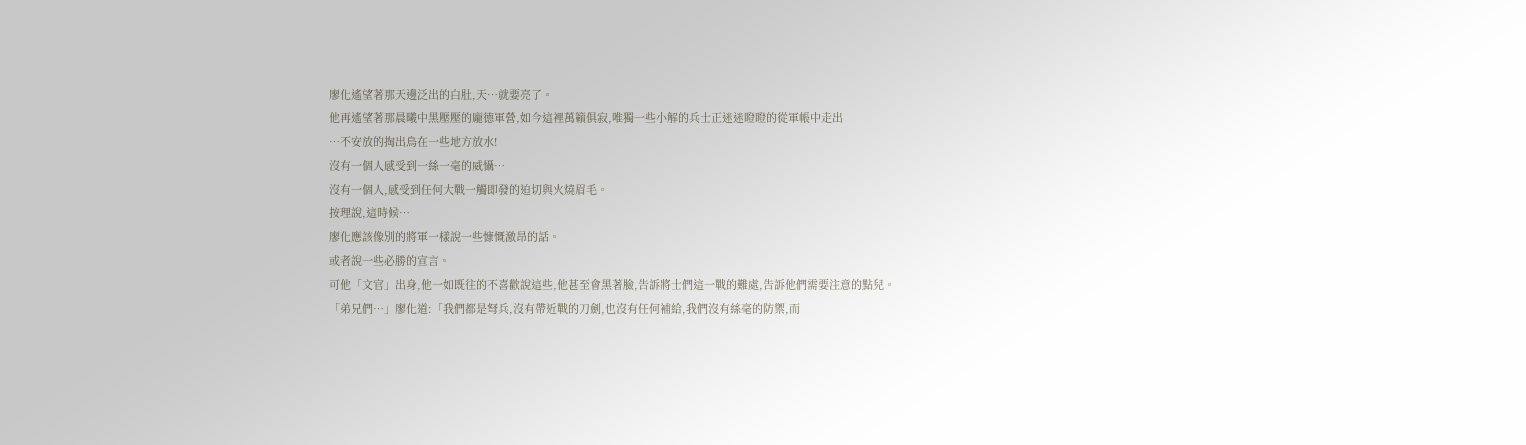廖化遙望著那天邊泛出的白肚,天…就要亮了。
他再遙望著那晨曦中黑壓壓的龐德軍營,如今這裡萬籟俱寂,唯獨一些小解的兵士正迷迷瞪瞪的從軍帳中走出
…不安放的掏出鳥在一些地方放水!
沒有一個人感受到一絲一毫的威懾…
沒有一個人,感受到任何大戰一觸即發的迫切與火燒眉毛。
按理說,這時候…
廖化應該像別的將軍一樣說一些慷慨激昂的話。
或者說一些必勝的宣言。
可他「文官」出身,他一如既往的不喜歡說這些,他甚至會黑著臉,告訴將士們這一戰的難處,告訴他們需要注意的點兒。
「弟兄們…」廖化道:「我們都是弩兵,沒有帶近戰的刀劍,也沒有任何補給,我們沒有絲毫的防禦,而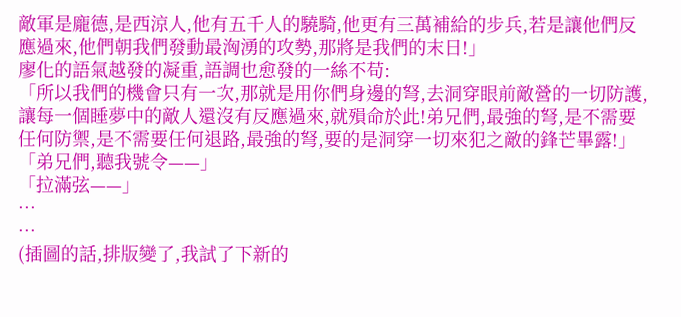敵軍是龐德,是西涼人,他有五千人的驍騎,他更有三萬補給的步兵,若是讓他們反應過來,他們朝我們發動最洶湧的攻勢,那將是我們的末日!」
廖化的語氣越發的凝重,語調也愈發的一絲不苟:
「所以我們的機會只有一次,那就是用你們身邊的弩,去洞穿眼前敵營的一切防護,讓每一個睡夢中的敵人還沒有反應過來,就殞命於此!弟兄們,最強的弩,是不需要任何防禦,是不需要任何退路,最強的弩,要的是洞穿一切來犯之敵的鋒芒畢露!」
「弟兄們,聽我號令——」
「拉滿弦——」
…
…
(插圖的話,排版變了,我試了下新的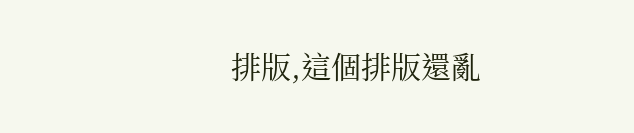排版,這個排版還亂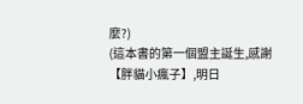麼?)
(這本書的第一個盟主誕生,感謝【胖貓小瘋子】,明日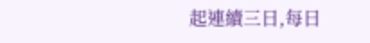起連續三日,每日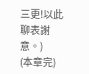三更!以此聊表謝意。)
(本章完)